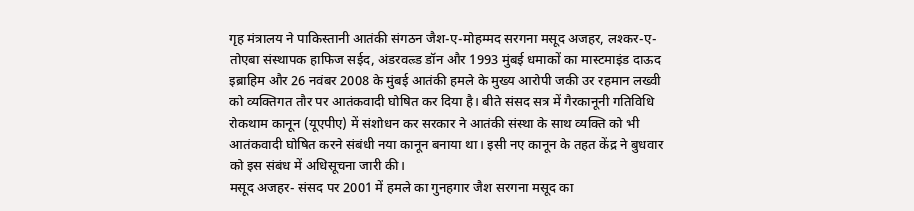गृह मंत्रालय ने पाकिस्तानी आतंकी संगठन जैश-ए-मोहम्मद सरगना मसूद अजहर, लश्कर-ए-तोएबा संस्थापक हाफिज सईद, अंडरवल्र्ड डॉन और 1993 मुंबई धमाकों का मास्टमाइंड दाऊद इब्राहिम और 26 नवंबर 2008 के मुंबई आतंकी हमले के मुख्य आरोपी जकी उर रहमान लख्वी को व्यक्तिगत तौर पर आतंकवादी घोषित कर दिया है। बीते संसद सत्र में गैरकानूनी गतिविधि रोकथाम कानून (यूएपीए) में संशोधन कर सरकार ने आतंकी संस्था के साथ व्यक्ति को भी आतंकवादी घोषित करने संबंधी नया कानून बनाया था। इसी नए कानून के तहत केंद्र ने बुधवार को इस संबंध में अधिसूचना जारी की।
मसूद अजहर- संसद पर 2001 में हमले का गुनहगार जैश सरगना मसूद का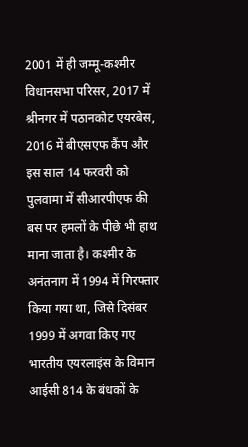2001 में ही जम्मू-कश्मीर विधानसभा परिसर, 2017 में श्रीनगर में पठानकोट एयरबेस, 2016 में बीएसएफ कैंप और इस साल 14 फरवरी को पुलवामा में सीआरपीएफ की बस पर हमलों के पीछे भी हाथ माना जाता है। कश्मीर के अनंतनाग में 1994 में गिरफ्तार किया गया था, जिसे दिसंबर 1999 में अगवा किए गए भारतीय एयरलाइंस के विमान आईसी 814 के बंधकों के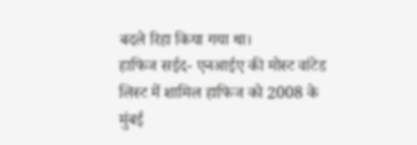बदले रिहा किया गया था।
हाफिज सईद- एनआईए की मोस्ट वांटेड लिस्ट में शामिल हाफिज को 2008 के मुंबई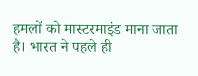हमलों को मास्टरमाइंड माना जाता है। भारत ने पहले ही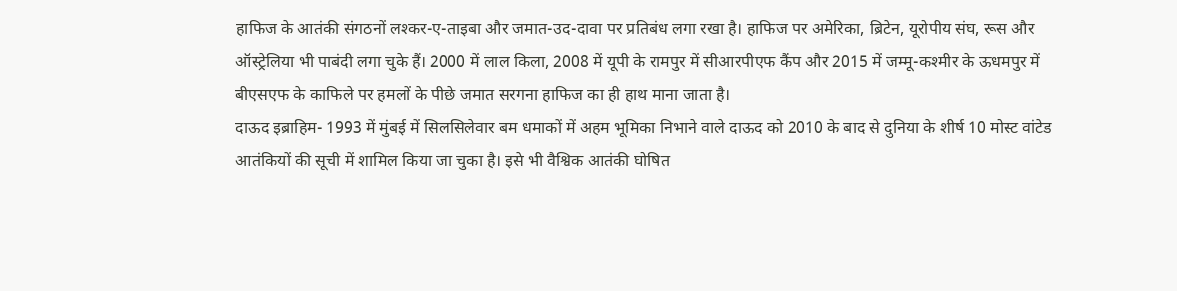हाफिज के आतंकी संगठनों लश्कर-ए-ताइबा और जमात-उद-दावा पर प्रतिबंध लगा रखा है। हाफिज पर अमेरिका, ब्रिटेन, यूरोपीय संघ, रूस और ऑस्ट्रेलिया भी पाबंदी लगा चुके हैं। 2000 में लाल किला, 2008 में यूपी के रामपुर में सीआरपीएफ कैंप और 2015 में जम्मू-कश्मीर के ऊधमपुर में बीएसएफ के काफिले पर हमलों के पीछे जमात सरगना हाफिज का ही हाथ माना जाता है।
दाऊद इब्राहिम- 1993 में मुंबई में सिलसिलेवार बम धमाकों में अहम भूमिका निभाने वाले दाऊद को 2010 के बाद से दुनिया के शीर्ष 10 मोस्ट वांटेड आतंकियों की सूची में शामिल किया जा चुका है। इसे भी वैश्विक आतंकी घोषित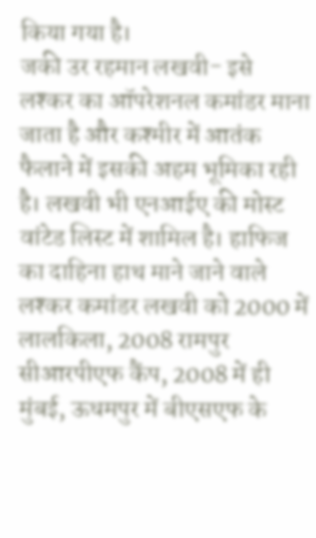किया गया है।
जकी उर रहमान लखवी- इसे लश्कर का ऑपरेशनल कमांडर माना जाता है और कश्मीर में आतंक फैलाने में इसकी अहम भूमिका रही है। लखवी भी एनआईए की मोस्ट वांटेड लिस्ट में शामिल है। हाफिज का दाहिना हाथ माने जाने वाले लश्कर कमांडर लखवी को 2000 में लालकिला, 2008 रामपुर सीआरपीएफ कैंप, 2008 में ही मुंबई, ऊधमपुर में बीएसएफ के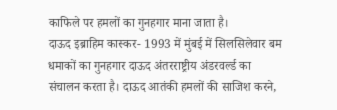काफिले पर हमलों का गुनहगार माना जाता है।
दाऊद इब्राहिम कास्कर- 1993 में मुंबई में सिलसिलेवार बम धमाकों का गुनहगार दाऊद अंतरराष्ट्रीय अंडरवर्ल्ड का संचालन करता है। दाऊद आतंकी हमलों की साजिश करने,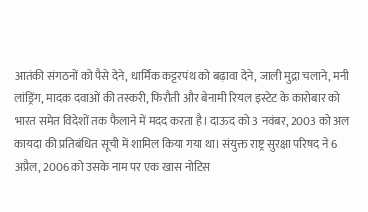आतंकी संगठनों को पैसे देने, धार्मिक कट्टरपंथ को बढ़ावा देने, जाली मुद्रा चलाने, मनी लांड्रिंग, मादक दवाओं की तस्करी, फिरौती और बेनामी रियल इस्टेट के कारोबार को भारत समेत विदेशों तक फैलाने में मदद करता है। दाऊद को 3 नवंबर, 2003 को अल कायदा की प्रतिबंधित सूची में शामिल किया गया था। संयुक्त राष्ट्र सुरक्षा परिषद ने 6 अप्रैल, 2006 को उसके नाम पर एक खास नोटिस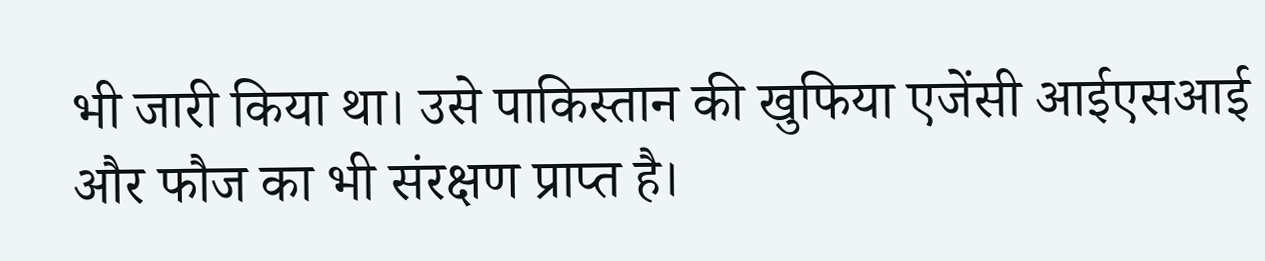भी जारी किया था। उसे पाकिस्तान की खुफिया एजेंसी आईएसआई और फौज का भी संरक्षण प्राप्त है।